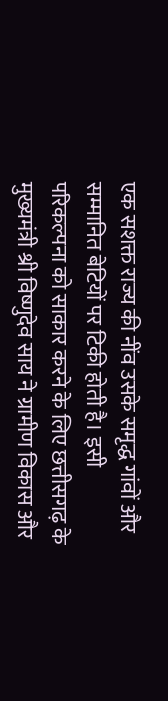एक सशक्त राज्य की नींव उसके समृद्ध गांवों और सम्मानित बेटियों पर टिकी होती है। इसी परिकल्पना को साकार करने के लिए छत्तीसगढ़ के मुख्यमंत्री श्री विष्णुदेव साय ने ग्रामीण विकास और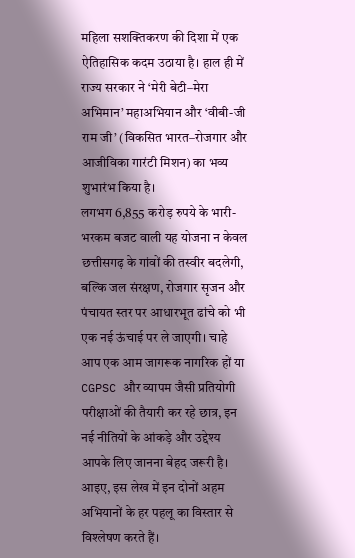महिला सशक्तिकरण की दिशा में एक ऐतिहासिक कदम उठाया है। हाल ही में राज्य सरकार ने ‘मेरी बेटी–मेरा अभिमान’ महाअभियान और ‘वीबी-जी राम जी’ (विकसित भारत–रोजगार और आजीविका गारंटी मिशन) का भव्य शुभारंभ किया है।
लगभग 6,855 करोड़ रुपये के भारी-भरकम बजट वाली यह योजना न केवल छत्तीसगढ़ के गांवों की तस्वीर बदलेगी, बल्कि जल संरक्षण, रोजगार सृजन और पंचायत स्तर पर आधारभूत ढांचे को भी एक नई ऊंचाई पर ले जाएगी। चाहे आप एक आम जागरूक नागरिक हों या CGPSC और व्यापम जैसी प्रतियोगी परीक्षाओं की तैयारी कर रहे छात्र, इन नई नीतियों के आंकड़े और उद्देश्य आपके लिए जानना बेहद जरूरी है। आइए, इस लेख में इन दोनों अहम अभियानों के हर पहलू का विस्तार से विश्लेषण करते हैं।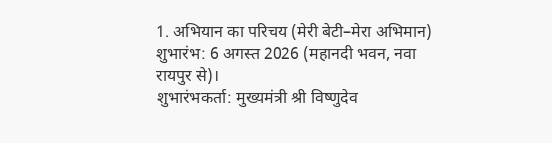1. अभियान का परिचय (मेरी बेटी–मेरा अभिमान)
शुभारंभ: 6 अगस्त 2026 (महानदी भवन, नवा रायपुर से)।
शुभारंभकर्ता: मुख्यमंत्री श्री विष्णुदेव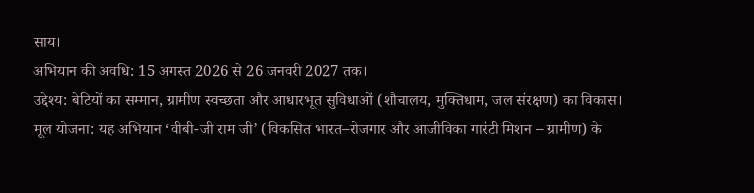साय।
अभियान की अवधि: 15 अगस्त 2026 से 26 जनवरी 2027 तक।
उद्देश्य: बेटियों का सम्मान, ग्रामीण स्वच्छता और आधारभूत सुविधाओं (शौचालय, मुक्तिधाम, जल संरक्षण) का विकास।
मूल योजना: यह अभियान ‘वीबी-जी राम जी’ (विकसित भारत–रोजगार और आजीविका गारंटी मिशन – ग्रामीण) के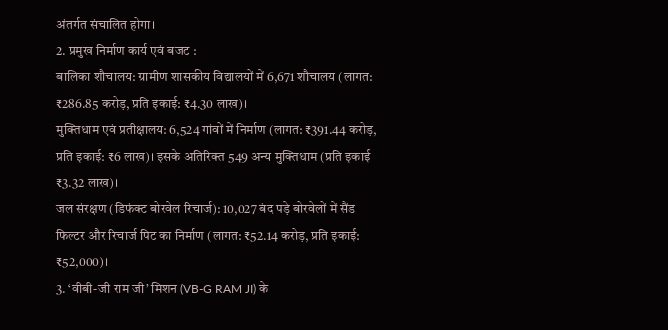अंतर्गत संचालित होगा।
2. प्रमुख निर्माण कार्य एवं बजट :
बालिका शौचालय: ग्रामीण शासकीय विद्यालयों में 6,671 शौचालय (लागत: ₹286.85 करोड़, प्रति इकाई: ₹4.30 लाख)।
मुक्तिधाम एवं प्रतीक्षालय: 6,524 गांवों में निर्माण (लागत: ₹391.44 करोड़, प्रति इकाई: ₹6 लाख)। इसके अतिरिक्त 549 अन्य मुक्तिधाम (प्रति इकाई ₹3.32 लाख)।
जल संरक्षण (डिफंक्ट बोरवेल रिचार्ज): 10,027 बंद पड़े बोरवेलों में सैंड फिल्टर और रिचार्ज पिट का निर्माण (लागत: ₹52.14 करोड़, प्रति इकाई: ₹52,000)।
3. ‘वीबी-जी राम जी’ मिशन (VB-G RAM JI) के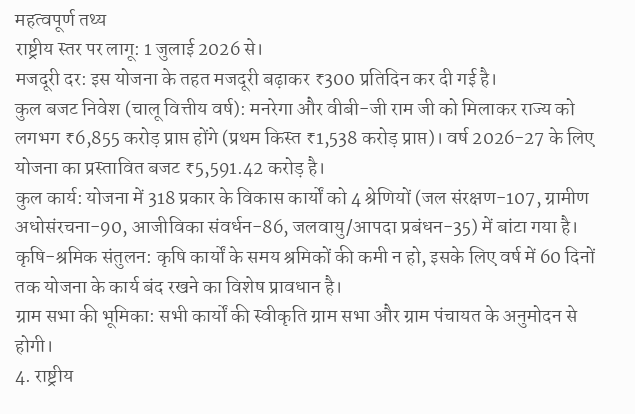महत्वपूर्ण तथ्य
राष्ट्रीय स्तर पर लागू: 1 जुलाई 2026 से।
मजदूरी दर: इस योजना के तहत मजदूरी बढ़ाकर ₹300 प्रतिदिन कर दी गई है।
कुल बजट निवेश (चालू वित्तीय वर्ष): मनरेगा और वीबी-जी राम जी को मिलाकर राज्य को लगभग ₹6,855 करोड़ प्राप्त होंगे (प्रथम किस्त ₹1,538 करोड़ प्राप्त)। वर्ष 2026-27 के लिए योजना का प्रस्तावित बजट ₹5,591.42 करोड़ है।
कुल कार्य: योजना में 318 प्रकार के विकास कार्यों को 4 श्रेणियों (जल संरक्षण-107, ग्रामीण अधोसंरचना-90, आजीविका संवर्धन-86, जलवायु/आपदा प्रबंधन-35) में बांटा गया है।
कृषि-श्रमिक संतुलन: कृषि कार्यों के समय श्रमिकों की कमी न हो, इसके लिए वर्ष में 60 दिनों तक योजना के कार्य बंद रखने का विशेष प्रावधान है।
ग्राम सभा की भूमिका: सभी कार्यों की स्वीकृति ग्राम सभा और ग्राम पंचायत के अनुमोदन से होगी।
4. राष्ट्रीय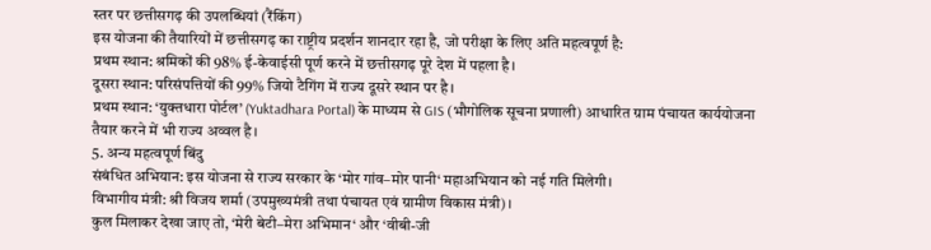स्तर पर छत्तीसगढ़ की उपलब्धियां (रैंकिंग)
इस योजना की तैयारियों में छत्तीसगढ़ का राष्ट्रीय प्रदर्शन शानदार रहा है, जो परीक्षा के लिए अति महत्वपूर्ण है:
प्रथम स्थान: श्रमिकों की 98% ई-केवाईसी पूर्ण करने में छत्तीसगढ़ पूरे देश में पहला है।
दूसरा स्थान: परिसंपत्तियों की 99% जियो टैगिंग में राज्य दूसरे स्थान पर है।
प्रथम स्थान: ‘युक्तधारा पोर्टल’ (Yuktadhara Portal) के माध्यम से GIS (भौगोलिक सूचना प्रणाली) आधारित ग्राम पंचायत कार्ययोजना तैयार करने में भी राज्य अव्वल है।
5. अन्य महत्वपूर्ण बिंदु
संबंधित अभियान: इस योजना से राज्य सरकार के ‘मोर गांव–मोर पानी‘ महाअभियान को नई गति मिलेगी।
विभागीय मंत्री: श्री विजय शर्मा (उपमुख्यमंत्री तथा पंचायत एवं ग्रामीण विकास मंत्री)।
कुल मिलाकर देखा जाए तो, ‘मेरी बेटी–मेरा अभिमान‘ और ‘वीबी-जी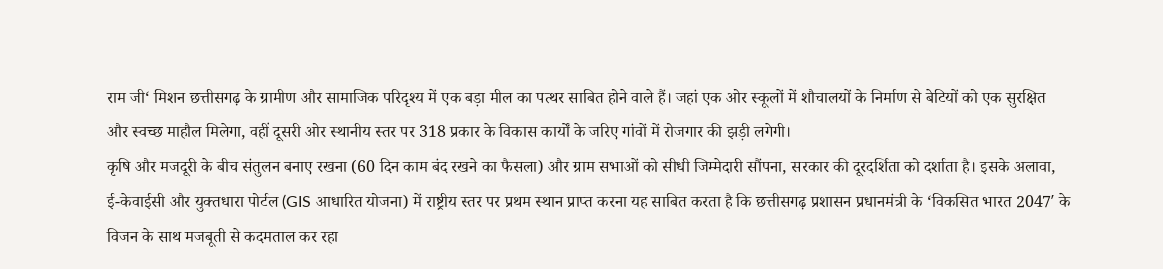राम जी‘ मिशन छत्तीसगढ़ के ग्रामीण और सामाजिक परिदृश्य में एक बड़ा मील का पत्थर साबित होने वाले हैं। जहां एक ओर स्कूलों में शौचालयों के निर्माण से बेटियों को एक सुरक्षित और स्वच्छ माहौल मिलेगा, वहीं दूसरी ओर स्थानीय स्तर पर 318 प्रकार के विकास कार्यों के जरिए गांवों में रोजगार की झड़ी लगेगी।
कृषि और मजदूरी के बीच संतुलन बनाए रखना (60 दिन काम बंद रखने का फैसला) और ग्राम सभाओं को सीधी जिम्मेदारी सौंपना, सरकार की दूरदर्शिता को दर्शाता है। इसके अलावा, ई-केवाईसी और युक्तधारा पोर्टल (GIS आधारित योजना) में राष्ट्रीय स्तर पर प्रथम स्थान प्राप्त करना यह साबित करता है कि छत्तीसगढ़ प्रशासन प्रधानमंत्री के ‘विकसित भारत 2047′ के विजन के साथ मजबूती से कदमताल कर रहा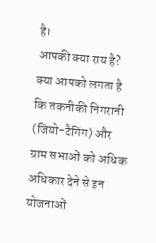है।
आपकी क्या राय है?
क्या आपको लगता है कि तकनीकी निगरानी (जियो-टैगिंग) और ग्राम सभाओं को अधिक अधिकार देने से इन योजनाओं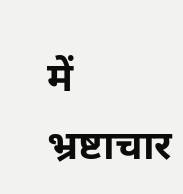में भ्रष्टाचार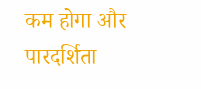कम होगा और पारदर्शिता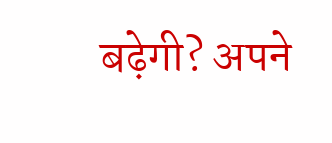बढ़ेगी? अपने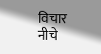विचार नीचे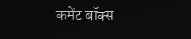कमेंट बॉक्स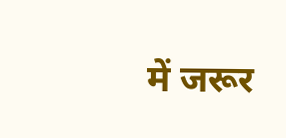में जरूर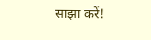साझा करें!